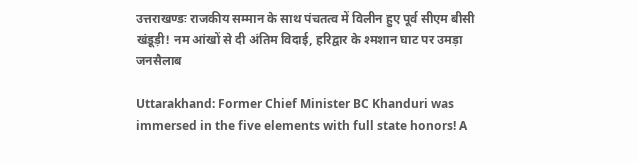उत्तराखण्डः राजकीय सम्मान के साथ पंचतत्व में विलीन हुए पूर्व सीएम बीसी खंडूड़ी! नम आंखों से दी अंतिम विदाई, हरिद्वार के श्मशान घाट पर उमड़ा जनसैलाब

Uttarakhand: Former Chief Minister BC Khanduri was immersed in the five elements with full state honors! A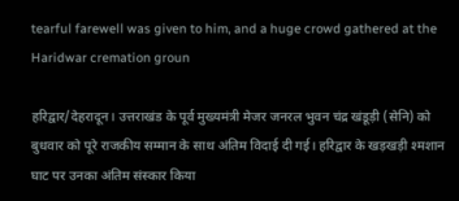tearful farewell was given to him, and a huge crowd gathered at the Haridwar cremation groun

हरिद्वार/देहरादून। उत्तराखंड के पूर्व मुख्यमंत्री मेजर जनरल भुवन चंद्र खंडूड़ी (सेनि) को बुधवार को पूरे राजकीय सम्मान के साथ अंतिम विदाई दी गई। हरिद्वार के खड़खड़ी श्मशान घाट पर उनका अंतिम संस्कार किया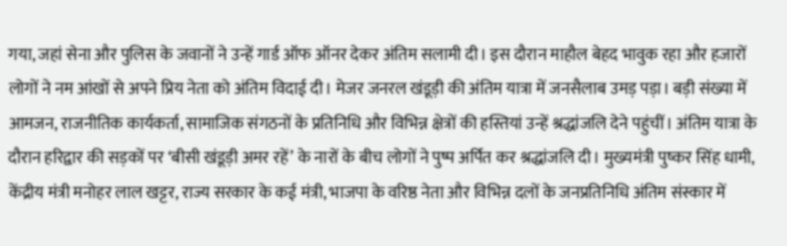गया, जहां सेना और पुलिस के जवानों ने उन्हें गार्ड ऑफ ऑनर देकर अंतिम सलामी दी। इस दौरान माहौल बेहद भावुक रहा और हजारों लोगों ने नम आंखों से अपने प्रिय नेता को अंतिम विदाई दी। मेजर जनरल खंडूड़ी की अंतिम यात्रा में जनसैलाब उमड़ पड़ा। बड़ी संख्या में आमजन, राजनीतिक कार्यकर्ता, सामाजिक संगठनों के प्रतिनिधि और विभिन्न क्षेत्रों की हस्तियां उन्हें श्रद्धांजलि देने पहुंचीं। अंतिम यात्रा के दौरान हरिद्वार की सड़कों पर ‘बीसी खंडूड़ी अमर रहें’ के नारों के बीच लोगों ने पुष्प अर्पित कर श्रद्धांजलि दी। मुख्यमंत्री पुष्कर सिंह धामी, केंद्रीय मंत्री मनोहर लाल खट्टर, राज्य सरकार के कई मंत्री, भाजपा के वरिष्ठ नेता और विभिन्न दलों के जनप्रतिनिधि अंतिम संस्कार में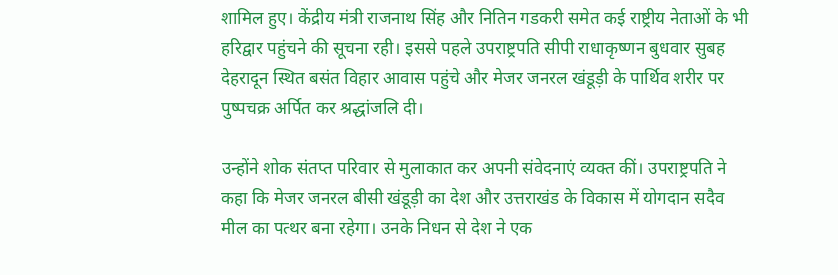शामिल हुए। केंद्रीय मंत्री राजनाथ सिंह और नितिन गडकरी समेत कई राष्ट्रीय नेताओं के भी हरिद्वार पहुंचने की सूचना रही। इससे पहले उपराष्ट्रपति सीपी राधाकृष्णन बुधवार सुबह देहरादून स्थित बसंत विहार आवास पहुंचे और मेजर जनरल खंडूड़ी के पार्थिव शरीर पर पुष्पचक्र अर्पित कर श्रद्धांजलि दी।

उन्होंने शोक संतप्त परिवार से मुलाकात कर अपनी संवेदनाएं व्यक्त कीं। उपराष्ट्रपति ने कहा कि मेजर जनरल बीसी खंडूड़ी का देश और उत्तराखंड के विकास में योगदान सदैव मील का पत्थर बना रहेगा। उनके निधन से देश ने एक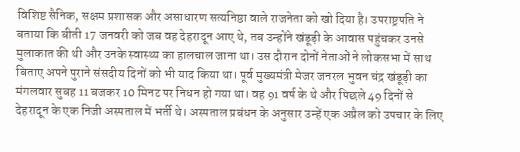विशिष्ट सैनिक, सक्षम प्रशासक और असाधारण सत्यनिष्ठा वाले राजनेता को खो दिया है। उपराष्ट्रपति ने बताया कि बीती 17 जनवरी को जब वह देहरादून आए थे, तब उन्होंने खंडूड़ी के आवास पहुंचकर उनसे मुलाकात की थी और उनके स्वास्थ्य का हालचाल जाना था। उस दौरान दोनों नेताओं ने लोकसभा में साथ बिताए अपने पुराने संसदीय दिनों को भी याद किया था। पूर्व मुख्यमंत्री मेजर जनरल भुवन चंद्र खंडूड़ी का मंगलवार सुबह 11 बजकर 10 मिनट पर निधन हो गया था। वह 91 वर्ष के थे और पिछले 49 दिनों से देहरादून के एक निजी अस्पताल में भर्ती थे। अस्पताल प्रबंधन के अनुसार उन्हें एक अप्रैल को उपचार के लिए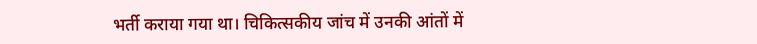भर्ती कराया गया था। चिकित्सकीय जांच में उनकी आंतों में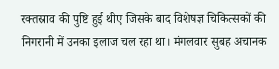रक्तस्राव की पुष्टि हुई थीए जिसके बाद विशेषज्ञ चिकित्सकों की निगरानी में उनका इलाज चल रहा था। मंगलवार सुबह अचानक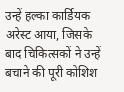उन्हें हल्का कार्डियक अरेस्ट आया, जिसके बाद चिकित्सकों ने उन्हें बचाने की पूरी कोशिश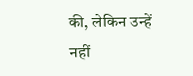की, लेकिन उन्हें नहीं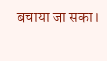बचाया जा सका।